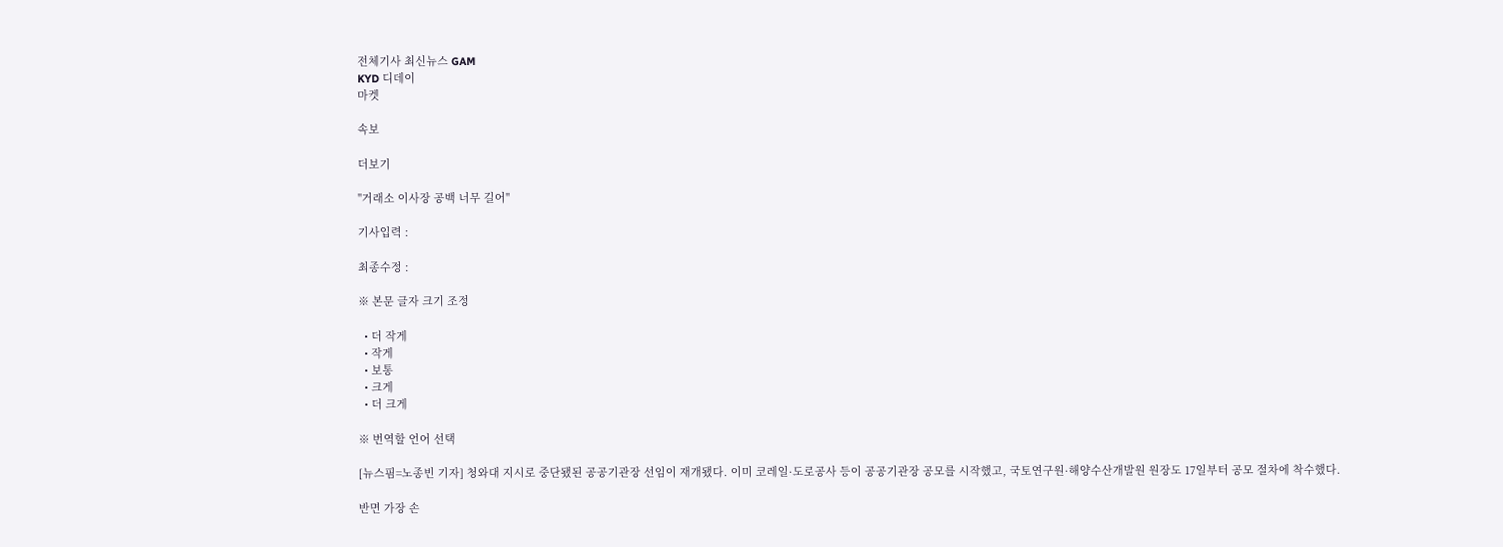전체기사 최신뉴스 GAM
KYD 디데이
마켓

속보

더보기

"거래소 이사장 공백 너무 길어"

기사입력 :

최종수정 :

※ 본문 글자 크기 조정

  • 더 작게
  • 작게
  • 보통
  • 크게
  • 더 크게

※ 번역할 언어 선택

[뉴스핌=노종빈 기자] 청와대 지시로 중단됐된 공공기관장 선임이 재개됐다. 이미 코레일·도로공사 등이 공공기관장 공모를 시작했고, 국토연구원·해양수산개발원 원장도 17일부터 공모 절차에 착수했다.

반면 가장 손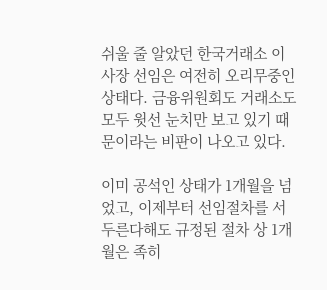쉬울 줄 알았던 한국거래소 이사장 선임은 여전히 오리무중인 상태다. 금융위원회도 거래소도 모두 윗선 눈치만 보고 있기 때문이라는 비판이 나오고 있다.

이미 공석인 상태가 1개월을 넘었고, 이제부터 선임절차를 서두른다해도 규정된 절차 상 1개월은 족히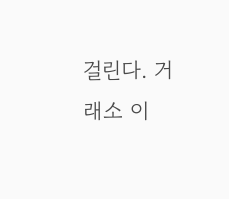걸린다. 거래소 이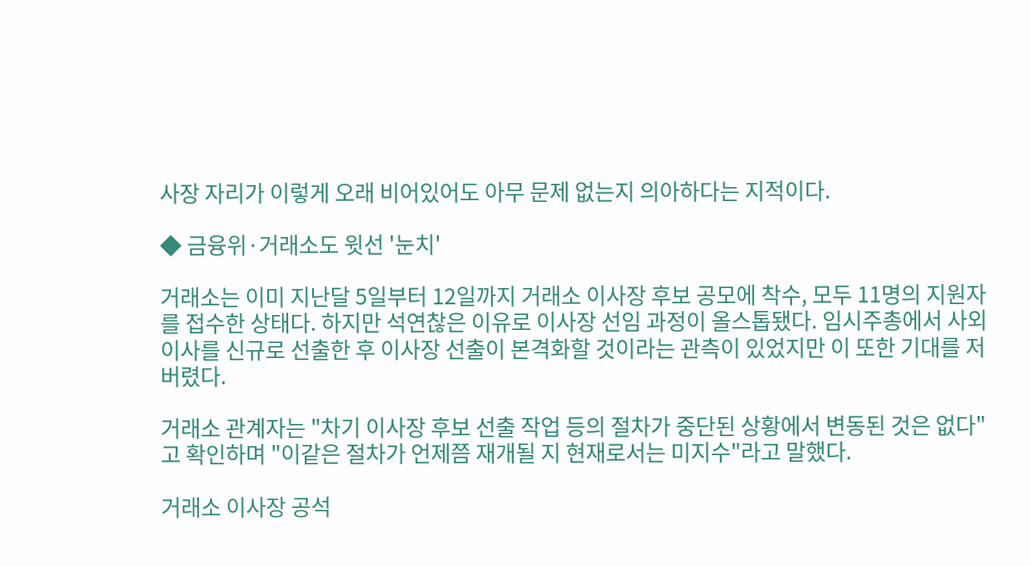사장 자리가 이렇게 오래 비어있어도 아무 문제 없는지 의아하다는 지적이다.

◆ 금융위·거래소도 윗선 '눈치'

거래소는 이미 지난달 5일부터 12일까지 거래소 이사장 후보 공모에 착수, 모두 11명의 지원자를 접수한 상태다. 하지만 석연찮은 이유로 이사장 선임 과정이 올스톱됐다. 임시주총에서 사외이사를 신규로 선출한 후 이사장 선출이 본격화할 것이라는 관측이 있었지만 이 또한 기대를 저버렸다.

거래소 관계자는 "차기 이사장 후보 선출 작업 등의 절차가 중단된 상황에서 변동된 것은 없다"고 확인하며 "이같은 절차가 언제쯤 재개될 지 현재로서는 미지수"라고 말했다.

거래소 이사장 공석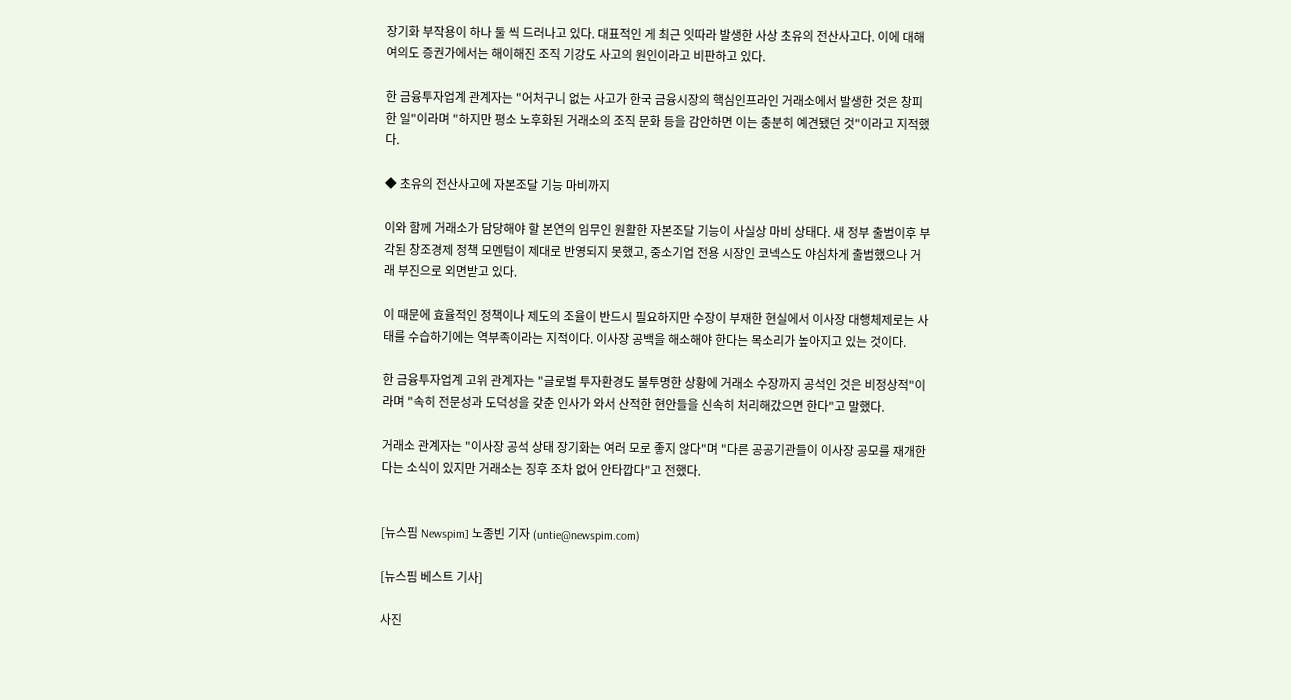장기화 부작용이 하나 둘 씩 드러나고 있다. 대표적인 게 최근 잇따라 발생한 사상 초유의 전산사고다. 이에 대해 여의도 증권가에서는 해이해진 조직 기강도 사고의 원인이라고 비판하고 있다.

한 금융투자업계 관계자는 "어처구니 없는 사고가 한국 금융시장의 핵심인프라인 거래소에서 발생한 것은 창피한 일"이라며 "하지만 평소 노후화된 거래소의 조직 문화 등을 감안하면 이는 충분히 예견됐던 것"이라고 지적했다.

◆ 초유의 전산사고에 자본조달 기능 마비까지

이와 함께 거래소가 담당해야 할 본연의 임무인 원활한 자본조달 기능이 사실상 마비 상태다. 새 정부 출범이후 부각된 창조경제 정책 모멘텀이 제대로 반영되지 못했고, 중소기업 전용 시장인 코넥스도 야심차게 출범했으나 거래 부진으로 외면받고 있다.

이 때문에 효율적인 정책이나 제도의 조율이 반드시 필요하지만 수장이 부재한 현실에서 이사장 대행체제로는 사태를 수습하기에는 역부족이라는 지적이다. 이사장 공백을 해소해야 한다는 목소리가 높아지고 있는 것이다.

한 금융투자업계 고위 관계자는 "글로벌 투자환경도 불투명한 상황에 거래소 수장까지 공석인 것은 비정상적"이라며 "속히 전문성과 도덕성을 갖춘 인사가 와서 산적한 현안들을 신속히 처리해갔으면 한다"고 말했다.

거래소 관계자는 "이사장 공석 상태 장기화는 여러 모로 좋지 않다"며 "다른 공공기관들이 이사장 공모를 재개한다는 소식이 있지만 거래소는 징후 조차 없어 안타깝다"고 전했다.


[뉴스핌 Newspim] 노종빈 기자 (untie@newspim.com)

[뉴스핌 베스트 기사]

사진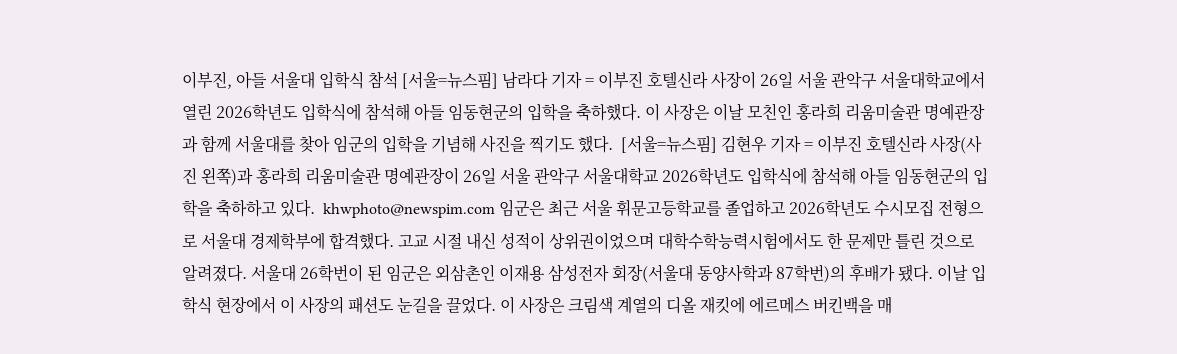이부진, 아들 서울대 입학식 참석 [서울=뉴스핌] 남라다 기자 = 이부진 호텔신라 사장이 26일 서울 관악구 서울대학교에서 열린 2026학년도 입학식에 참석해 아들 임동현군의 입학을 축하했다. 이 사장은 이날 모친인 홍라희 리움미술관 명예관장과 함께 서울대를 찾아 임군의 입학을 기념해 사진을 찍기도 했다.  [서울=뉴스핌] 김현우 기자 = 이부진 호텔신라 사장(사진 왼쪽)과 홍라희 리움미술관 명예관장이 26일 서울 관악구 서울대학교 2026학년도 입학식에 참석해 아들 임동현군의 입학을 축하하고 있다.  khwphoto@newspim.com 임군은 최근 서울 휘문고등학교를 졸업하고 2026학년도 수시모집 전형으로 서울대 경제학부에 합격했다. 고교 시절 내신 성적이 상위권이었으며 대학수학능력시험에서도 한 문제만 틀린 것으로 알려졌다. 서울대 26학번이 된 임군은 외삼촌인 이재용 삼성전자 회장(서울대 동양사학과 87학번)의 후배가 됐다. 이날 입학식 현장에서 이 사장의 패션도 눈길을 끌었다. 이 사장은 크림색 계열의 디올 재킷에 에르메스 버킨백을 매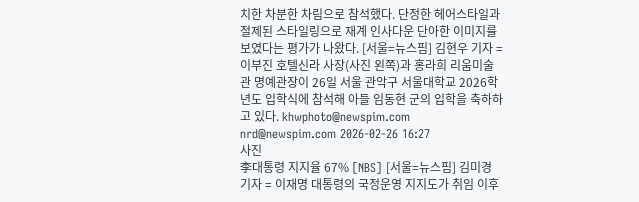치한 차분한 차림으로 참석했다. 단정한 헤어스타일과 절제된 스타일링으로 재계 인사다운 단아한 이미지를 보였다는 평가가 나왔다. [서울=뉴스핌] 김현우 기자 = 이부진 호텔신라 사장(사진 왼쪽)과 홍라희 리움미술관 명예관장이 26일 서울 관악구 서울대학교 2026학년도 입학식에 참석해 아들 임동현 군의 입학을 축하하고 있다. khwphoto@newspim.com nrd@newspim.com 2026-02-26 16:27
사진
李대통령 지지율 67% [NBS] [서울=뉴스핌] 김미경 기자 = 이재명 대통령의 국정운영 지지도가 취임 이후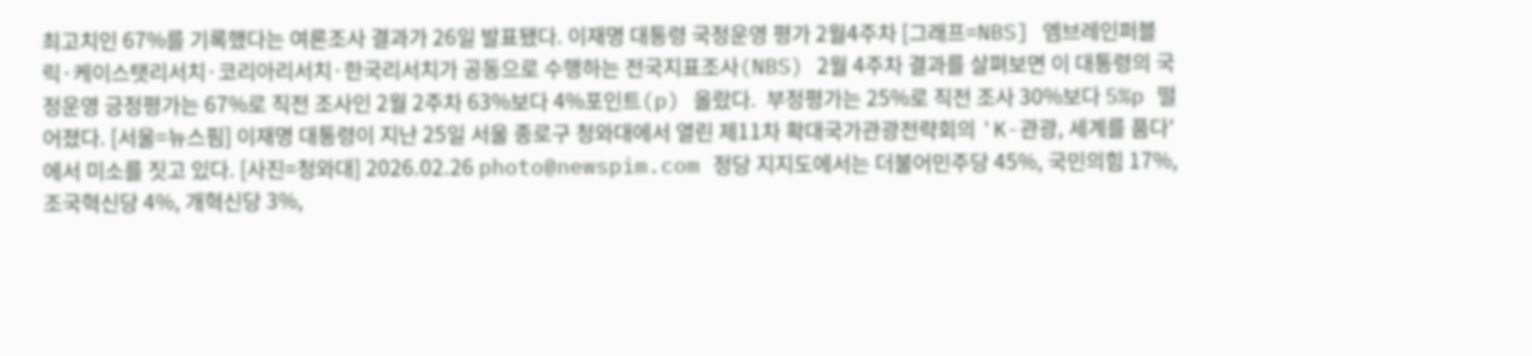최고치인 67%를 기록했다는 여론조사 결과가 26일 발표됐다. 이재명 대통령 국정운영 평가 2월4주차 [그래프=NBS] 엠브레인퍼블릭·케이스탯리서치·코리아리서치·한국리서치가 공동으로 수행하는 전국지표조사(NBS) 2월 4주차 결과를 살펴보면 이 대통령의 국정운영 긍정평가는 67%로 직전 조사인 2월 2주차 63%보다 4%포인트(p) 올랐다.  부정평가는 25%로 직전 조사 30%보다 5%p 떨어졌다. [서울=뉴스핌] 이재명 대통령이 지난 25일 서울 종로구 청와대에서 열린 제11차 확대국가관광전략회의 'K-관광, 세계를 품다'에서 미소를 짓고 있다. [사진=청와대] 2026.02.26 photo@newspim.com 정당 지지도에서는 더불어민주당 45%, 국민의힘 17%, 조국혁신당 4%, 개혁신당 3%,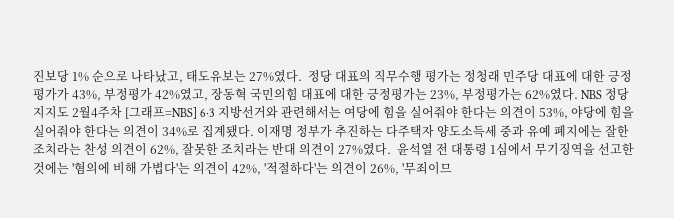진보당 1% 순으로 나타났고, 태도유보는 27%였다.  정당 대표의 직무수행 평가는 정청래 민주당 대표에 대한 긍정평가가 43%, 부정평가 42%였고, 장동혁 국민의힘 대표에 대한 긍정평가는 23%, 부정평가는 62%였다. NBS 정당지지도 2월4주차 [그래프=NBS] 6·3 지방선거와 관련해서는 여당에 힘을 실어줘야 한다는 의견이 53%, 야당에 힘을 실어줘야 한다는 의견이 34%로 집계됐다. 이재명 정부가 추진하는 다주택자 양도소득세 중과 유예 폐지에는 잘한 조치라는 찬성 의견이 62%, 잘못한 조치라는 반대 의견이 27%였다.  윤석열 전 대통령 1심에서 무기징역을 선고한 것에는 '혐의에 비해 가볍다'는 의견이 42%, '적절하다'는 의견이 26%, '무죄이므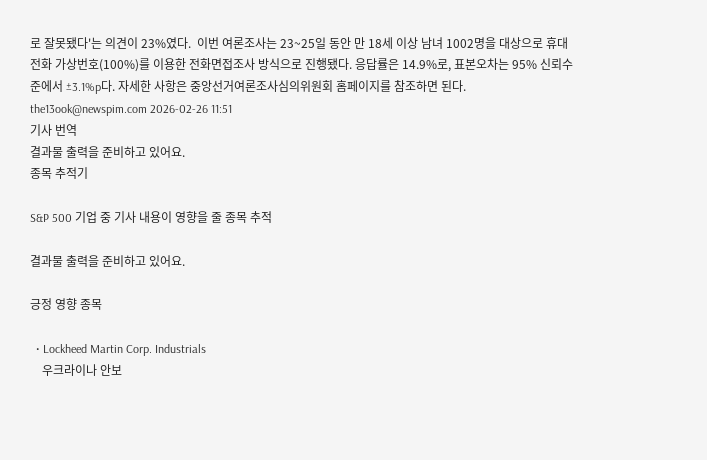로 잘못됐다'는 의견이 23%였다.  이번 여론조사는 23~25일 동안 만 18세 이상 남녀 1002명을 대상으로 휴대전화 가상번호(100%)를 이용한 전화면접조사 방식으로 진행됐다. 응답률은 14.9%로, 표본오차는 95% 신뢰수준에서 ±3.1%p다. 자세한 사항은 중앙선거여론조사심의위원회 홈페이지를 참조하면 된다.  the13ook@newspim.com 2026-02-26 11:51
기사 번역
결과물 출력을 준비하고 있어요.
종목 추적기

S&P 500 기업 중 기사 내용이 영향을 줄 종목 추적

결과물 출력을 준비하고 있어요.

긍정 영향 종목

  • Lockheed Martin Corp. Industrials
    우크라이나 안보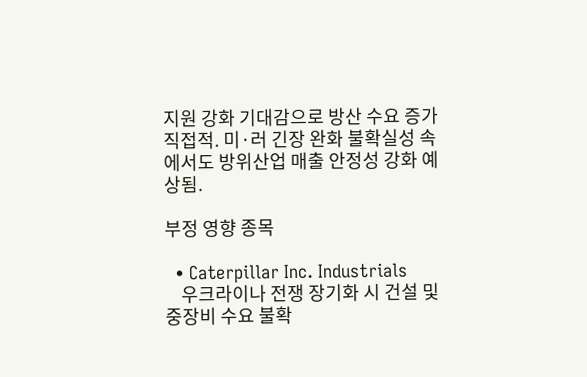지원 강화 기대감으로 방산 수요 증가 직접적. 미·러 긴장 완화 불확실성 속에서도 방위산업 매출 안정성 강화 예상됨.

부정 영향 종목

  • Caterpillar Inc. Industrials
    우크라이나 전쟁 장기화 시 건설 및 중장비 수요 불확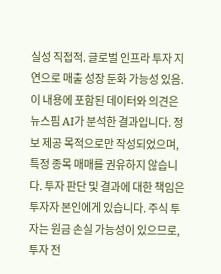실성 직접적. 글로벌 인프라 투자 지연으로 매출 성장 둔화 가능성 있음.
이 내용에 포함된 데이터와 의견은 뉴스핌 AI가 분석한 결과입니다. 정보 제공 목적으로만 작성되었으며, 특정 종목 매매를 권유하지 않습니다. 투자 판단 및 결과에 대한 책임은 투자자 본인에게 있습니다. 주식 투자는 원금 손실 가능성이 있으므로, 투자 전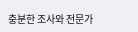충분한 조사와 전문가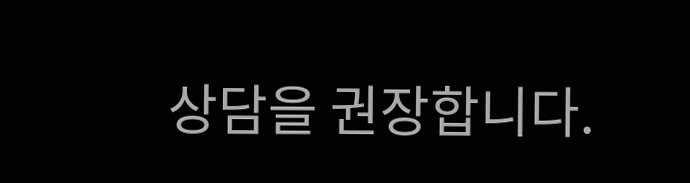상담을 권장합니다.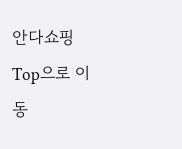안다쇼핑
Top으로 이동